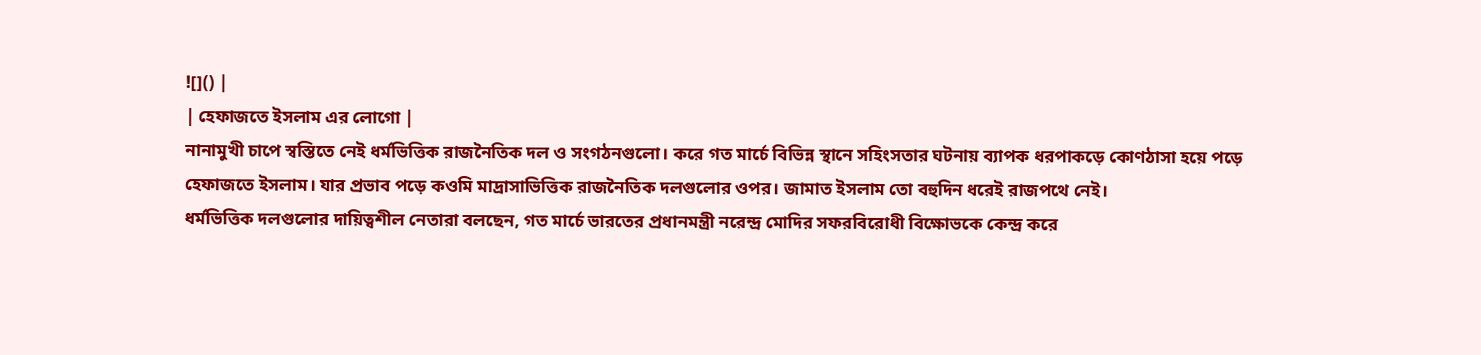![]() |
| হেফাজতে ইসলাম এর লোগো |
নানামুখী চাপে স্বস্তিতে নেই ধর্মভিত্তিক রাজনৈতিক দল ও সংগঠনগুলো। করে গত মার্চে বিভিন্ন স্থানে সহিংসতার ঘটনায় ব্যাপক ধরপাকড়ে কোণঠাসা হয়ে পড়ে হেফাজতে ইসলাম। যার প্রভাব পড়ে কওমি মাদ্রাসাভিত্তিক রাজনৈতিক দলগুলোর ওপর। জামাত ইসলাম তো বহুদিন ধরেই রাজপথে নেই।
ধর্মভিত্তিক দলগুলোর দায়িত্বশীল নেতারা বলছেন, গত মার্চে ভারতের প্রধানমন্ত্রী নরেন্দ্র মোদির সফরবিরোধী বিক্ষোভকে কেন্দ্র করে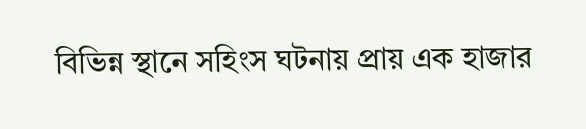বিভিন্ন স্থানে সহিংস ঘটনায় প্রায় এক হাজার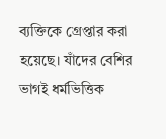ব্যক্তিকে গ্রেপ্তার করা হয়েছে। যাঁদের বেশির ভাগই ধর্মভিত্তিক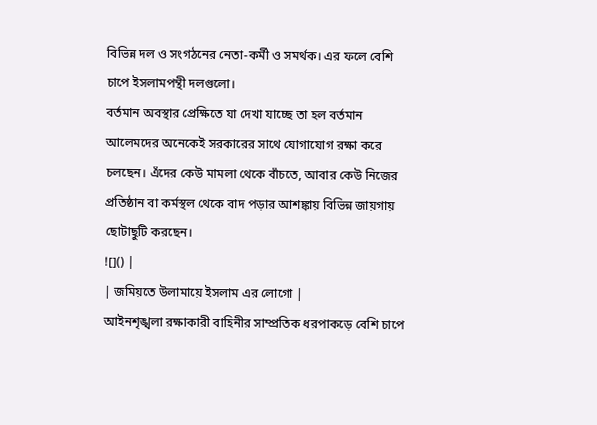বিভিন্ন দল ও সংগঠনের নেতা-কর্মী ও সমর্থক। এর ফলে বেশি চাপে ইসলামপন্থী দলগুলো।
বর্তমান অবস্থার প্রেক্ষিতে যা দেখা যাচ্ছে তা হল বর্তমান আলেমদের অনেকেই সরকারের সাথে যোগাযোগ রক্ষা করে চলছেন। এঁদের কেউ মামলা থেকে বাঁচতে, আবার কেউ নিজের প্রতিষ্ঠান বা কর্মস্থল থেকে বাদ পড়ার আশঙ্কায় বিভিন্ন জায়গায় ছোটাছুটি করছেন।
![]() |
| জমিয়তে উলামায়ে ইসলাম এর লোগো |
আইনশৃঙ্খলা রক্ষাকারী বাহিনীর সাম্প্রতিক ধরপাকড়ে বেশি চাপে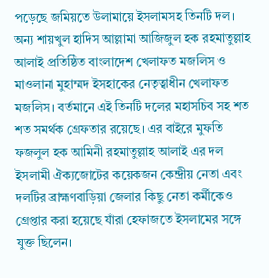পড়েছে জমিয়তে উলামায়ে ইসলামসহ তিনটি দল। অন্য শায়খুল হাদিস আল্লামা আজিজুল হক রহমাতুল্লাহ আলাই প্রতিষ্ঠিত বাংলাদেশ খেলাফত মজলিস ও মাওলানা মুহাম্মদ ইসহাকের নেতৃত্বাধীন খেলাফত মজলিস। বর্তমানে এই তিনটি দলের মহাসচিব সহ শত শত সমর্থক গ্রেফতার রয়েছে। এর বাইরে মুফতি ফজলুল হক আমিনী রহমাতুল্লাহ আলাই এর দল ইসলামী ঐক্যজোটের কয়েকজন কেন্দ্রীয় নেতা এবং দলটির ব্রাহ্মণবাড়িয়া জেলার কিছু নেতা কর্মীকেও গ্রেপ্তার করা হয়েছে যাঁরা হেফাজতে ইসলামের সঙ্গে যুক্ত ছিলেন।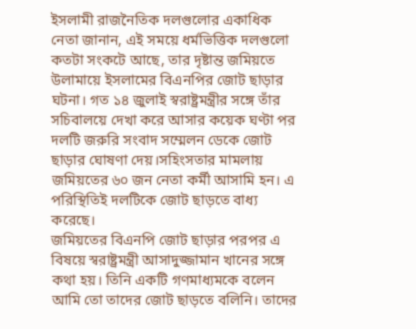ইসলামী রাজনৈতিক দলগুলোর একাধিক নেতা জানান, এই সময়ে ধর্মভিত্তিক দলগুলো কতটা সংকটে আছে, তার দৃষ্টান্ত জমিয়তে উলামায়ে ইসলামের বিএনপির জোট ছাড়ার ঘটনা। গত ১৪ জুলাই স্বরাষ্ট্রমন্ত্রীর সঙ্গে তাঁর সচিবালয়ে দেখা করে আসার কয়েক ঘণ্টা পর দলটি জরুরি সংবাদ সম্মেলন ডেকে জোট ছাড়ার ঘোষণা দেয়।সহিংসতার মামলায় জমিয়তের ৬০ জন নেতা কর্মী আসামি হন। এ পরিস্থিতিই দলটিকে জোট ছাড়তে বাধ্য করেছে।
জমিয়তের বিএনপি জোট ছাড়ার পরপর এ বিষয়ে স্বরাষ্ট্রমন্ত্রী আসাদুজ্জামান খানের সঙ্গে কথা হয়। তিনি একটি গণমাধ্যমকে বলেন আমি তো তাদের জোট ছাড়তে বলিনি। তাদের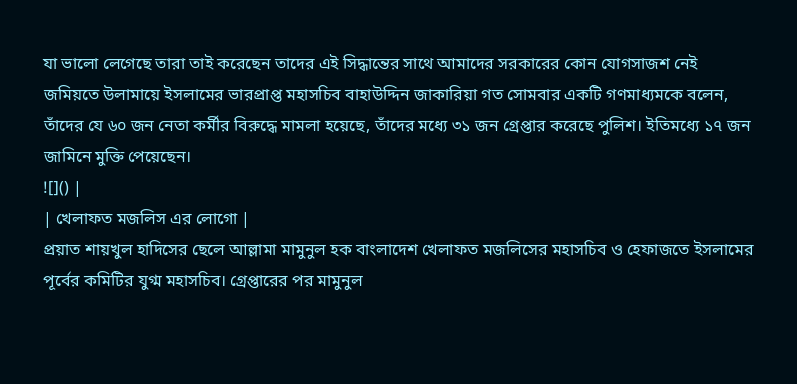যা ভালো লেগেছে তারা তাই করেছেন তাদের এই সিদ্ধান্তের সাথে আমাদের সরকারের কোন যোগসাজশ নেই
জমিয়তে উলামায়ে ইসলামের ভারপ্রাপ্ত মহাসচিব বাহাউদ্দিন জাকারিয়া গত সোমবার একটি গণমাধ্যমকে বলেন, তাঁদের যে ৬০ জন নেতা কর্মীর বিরুদ্ধে মামলা হয়েছে, তাঁদের মধ্যে ৩১ জন গ্রেপ্তার করেছে পুলিশ। ইতিমধ্যে ১৭ জন জামিনে মুক্তি পেয়েছেন।
![]() |
| খেলাফত মজলিস এর লোগো |
প্রয়াত শায়খুল হাদিসের ছেলে আল্লামা মামুনুল হক বাংলাদেশ খেলাফত মজলিসের মহাসচিব ও হেফাজতে ইসলামের পূর্বের কমিটির যুগ্ম মহাসচিব। গ্রেপ্তারের পর মামুনুল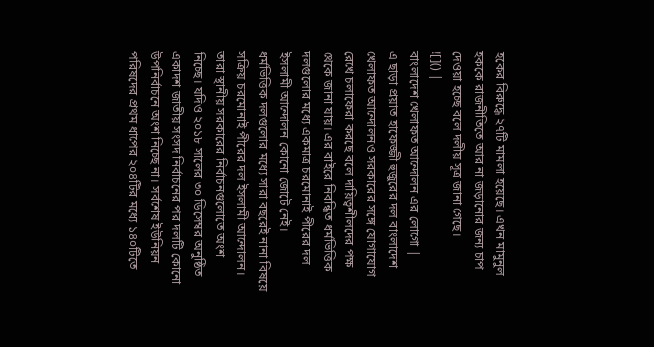হকের বিরুদ্ধে ২৭টি মামলা হয়েছে। এখন মামুনুল হককে রাজনীতিতে আর না জড়ানোর জন্য চাপ দেওয়া হচ্ছে বলে দলীয় সূত্র জানা গেছে।
![]() |
বাংলাদেশ খেলাফত আন্দোলন এর লোগো |
এ ছাড়া প্রয়াত হাফেজ্জী হুজুরের দল বাংলাদেশ খেলাফত আন্দোলনও সরকারের সঙ্গে যোগাযোগ রেখে চলাফেরা করছে বলে দায়িত্বশীলদের পক্ষ থেকে জানা যায়। এর বাইরে নিবন্ধিত ধর্মভিত্তিক দলগুলোর মধ্যে একমাত্র চরমোনাই পীরের দল ইসলামী আন্দোলন কোনো জোটে নেই।
ধর্মভিত্তিক দলগুলোর মধ্যে সারা বছরেই নানা বিষয়ে সক্রিয় চরমোনাই পীরের দল ইসলামী আন্দোলন। তারা স্থানীয় সরকারের নির্বাচনগুলোতে অংশ নিচ্ছে। যদিও ২০১৮ সালের ৩০ ডিসেম্বর অনুষ্ঠিত একাদশ জাতীয় সংসদ নির্বাচনের পর দলটি কোনো উপনির্বাচনে অংশ নিচ্ছে না। সর্বশেষ ইউনিয়ন পরিষদের প্রথম ধাপের ২০৪টির মধ্যে ১৪০টিতে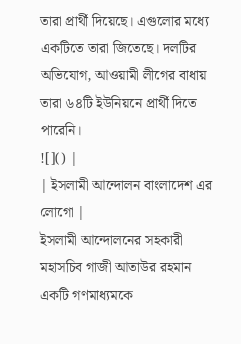তারা প্রার্থী দিয়েছে। এগুলোর মধ্যে একটিতে তারা জিতেছে। দলটির অভিযোগ, আওয়ামী লীগের বাধায় তারা ৬৪টি ইউনিয়নে প্রার্থী দিতে পারেনি।
![]() |
| ইসলামী আন্দোলন বাংলাদেশ এর লোগো |
ইসলামী আন্দোলনের সহকারী মহাসচিব গাজী আতাউর রহমান একটি গণমাধ্যমকে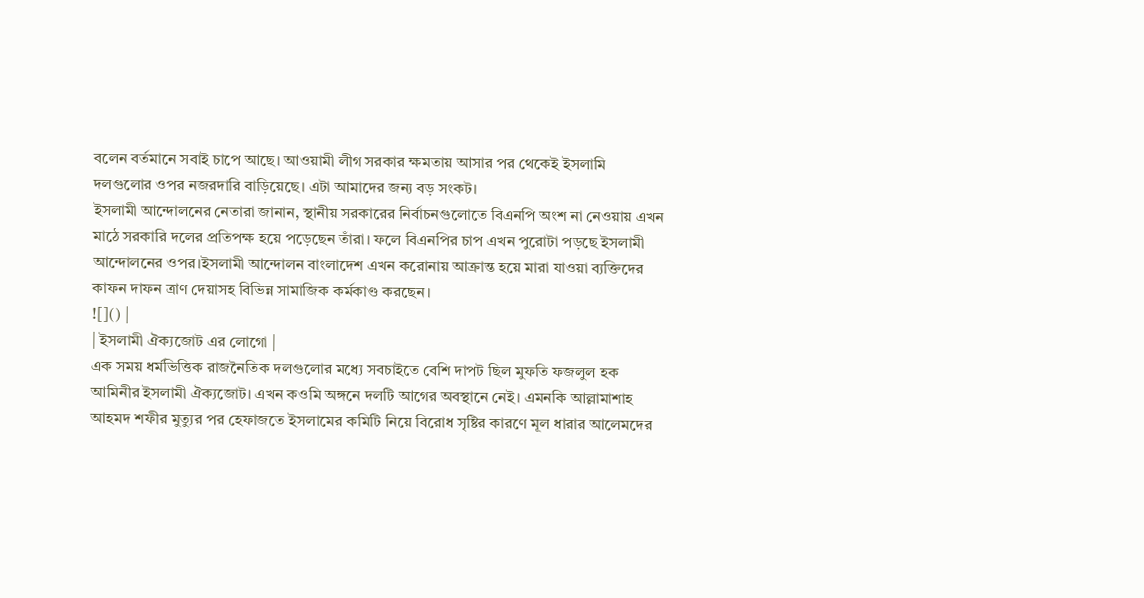বলেন বর্তমানে সবাই চাপে আছে। আওয়ামী লীগ সরকার ক্ষমতায় আসার পর থেকেই ইসলামি দলগুলোর ওপর নজরদারি বাড়িয়েছে। এটা আমাদের জন্য বড় সংকট।
ইসলামী আন্দোলনের নেতারা জানান, স্থানীয় সরকারের নির্বাচনগুলোতে বিএনপি অংশ না নেওয়ায় এখন মাঠে সরকারি দলের প্রতিপক্ষ হয়ে পড়েছেন তাঁরা। ফলে বিএনপির চাপ এখন পুরোটা পড়ছে ইসলামী আন্দোলনের ওপর।ইসলামী আন্দোলন বাংলাদেশ এখন করোনায় আক্রান্ত হয়ে মারা যাওয়া ব্যক্তিদের কাফন দাফন ত্রাণ দেয়াসহ বিভিন্ন সামাজিক কর্মকাণ্ড করছেন।
![]() |
| ইসলামী ঐক্যজোট এর লোগো |
এক সময় ধর্মভিত্তিক রাজনৈতিক দলগুলোর মধ্যে সবচাইতে বেশি দাপট ছিল মুফতি ফজলুল হক আমিনীর ইসলামী ঐক্যজোট। এখন কওমি অঙ্গনে দলটি আগের অবস্থানে নেই। এমনকি আল্লামাশাহ আহমদ শফীর মুত্যুর পর হেফাজতে ইসলামের কমিটি নিয়ে বিরোধ সৃষ্টির কারণে মূল ধারার আলেমদের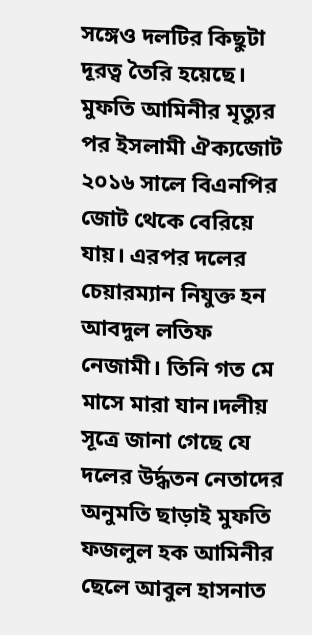সঙ্গেও দলটির কিছুটা দূরত্ব তৈরি হয়েছে।
মুফতি আমিনীর মৃত্যুর পর ইসলামী ঐক্যজোট ২০১৬ সালে বিএনপির জোট থেকে বেরিয়ে যায়। এরপর দলের চেয়ারম্যান নিযুক্ত হন আবদুল লতিফ নেজামী। তিনি গত মে মাসে মারা যান।দলীয় সূত্রে জানা গেছে যে দলের উর্দ্ধতন নেতাদের অনুমতি ছাড়াই মুফতি ফজলুল হক আমিনীর ছেলে আবুল হাসনাত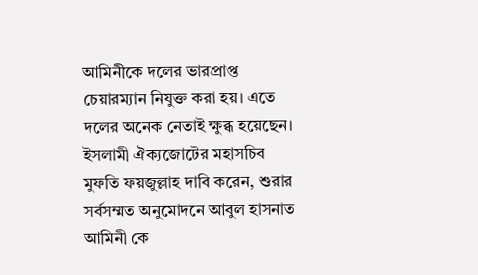আমিনীকে দলের ভারপ্রাপ্ত চেয়ারম্যান নিযুক্ত করা হয়। এতে দলের অনেক নেতাই ক্ষুব্ধ হয়েছেন। ইসলামী ঐক্যজোটের মহাসচিব মুফতি ফয়জুল্লাহ দাবি করেন, শুরার সর্বসম্মত অনুমোদনে আবুল হাসনাত আমিনী কে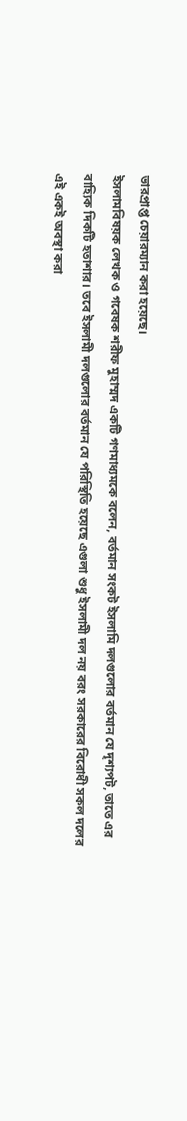ভারপ্রাপ্ত চেয়ারম্যান করা হয়েছে।
ইসলামবিষয়ক লেখক ও গবেষক শরীফ মুহাম্মদ একটি গণমাধ্যমকে বলেন, বর্তমান সংকট ইসলামি দলগুলোর বর্তমান যে দৃশ্যপট, তাতে এর বাহ্যিক দিকটি হতাশার। তবে ইসলামী দলগুলোর বর্তমান যে পরিস্থিতি হয়েছে এগুলা শুধু ইসলামী দল নয় বরং সরকারের বিরোধী সকল দলের এই একই অবস্থা করা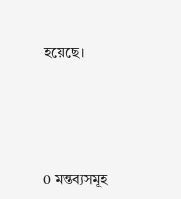হয়েছে।






0 মন্তব্যসমূহ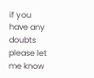if you have any doubts please let me know